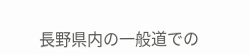長野県内の一般道での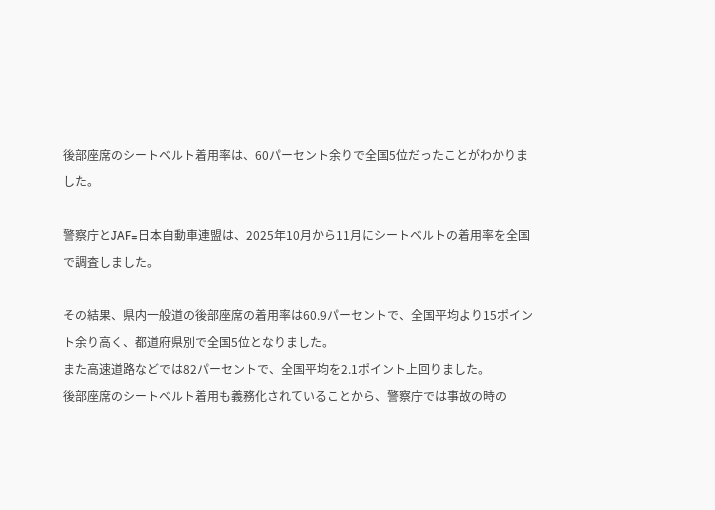後部座席のシートベルト着用率は、60パーセント余りで全国5位だったことがわかりました。

警察庁とJAF=日本自動車連盟は、2025年10月から11月にシートベルトの着用率を全国で調査しました。

その結果、県内一般道の後部座席の着用率は60.9パーセントで、全国平均より15ポイント余り高く、都道府県別で全国5位となりました。
また高速道路などでは82パーセントで、全国平均を2.1ポイント上回りました。
後部座席のシートベルト着用も義務化されていることから、警察庁では事故の時の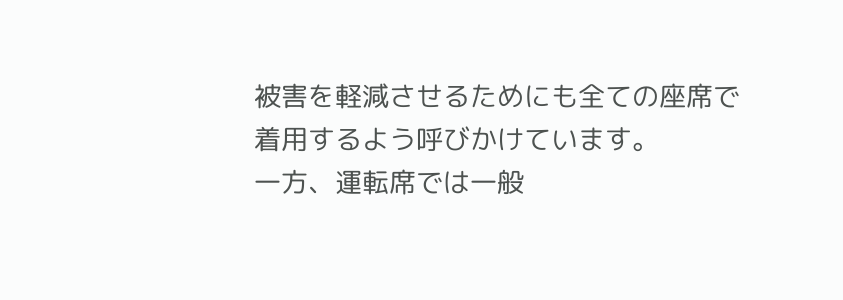被害を軽減させるためにも全ての座席で着用するよう呼びかけています。
一方、運転席では一般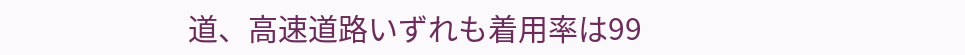道、高速道路いずれも着用率は99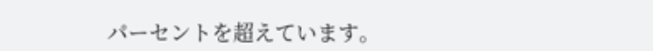パーセントを超えています。